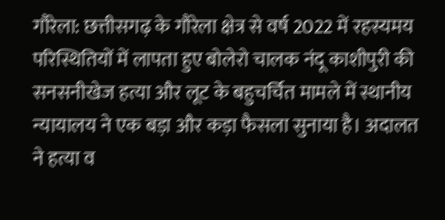गौरेला: छत्तीसगढ़ के गौरेला क्षेत्र से वर्ष 2022 में रहस्यमय परिस्थितियों में लापता हुए बोलेरो चालक नंदू काशीपुरी की सनसनीखेज हत्या और लूट के बहुचर्चित मामले में स्थानीय न्यायालय ने एक बड़ा और कड़ा फैसला सुनाया है। अदालत ने हत्या व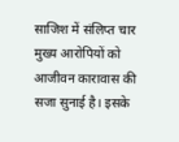साजिश में संलिप्त चार मुख्य आरोपियों को आजीवन कारावास की सजा सुनाई है। इसके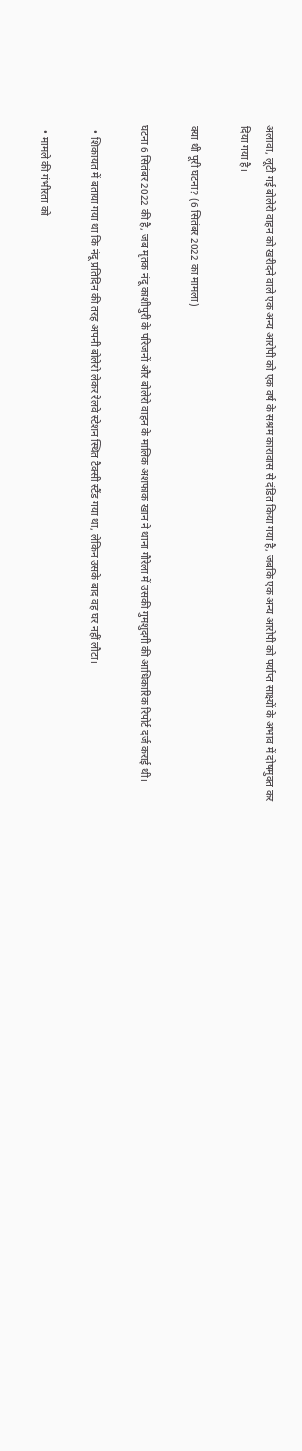अलावा, लूटी गई बोलेरो वाहन को खरीदने वाले एक अन्य आरोपी को एक वर्ष के सश्रम कारावास से दंडित किया गया है, जबकि एक अन्य आरोपी को पर्याप्त साक्ष्यों के अभाव में दोषमुक्त कर दिया गया है।

क्या थी पूरी घटना? (6 सितंबर 2022 का मामला)

घटना 6 सितंबर 2022 की है, जब मृतक नंदू काशीपुरी के परिजनों और बोलेरो वाहन के मालिक अशफाक खान ने थाना गौरेला में उसकी गुमशुदगी की आधिकारिक रिपोर्ट दर्ज कराई थी।

  • शिकायत में बताया गया था कि नंदू प्रतिदिन की तरह अपनी बोलेरो लेकर रेलवे स्टेशन स्थित टैक्सी स्टैंड गया था, लेकिन उसके बाद वह घर नहीं लौटा।

  • मामले की गंभीरता को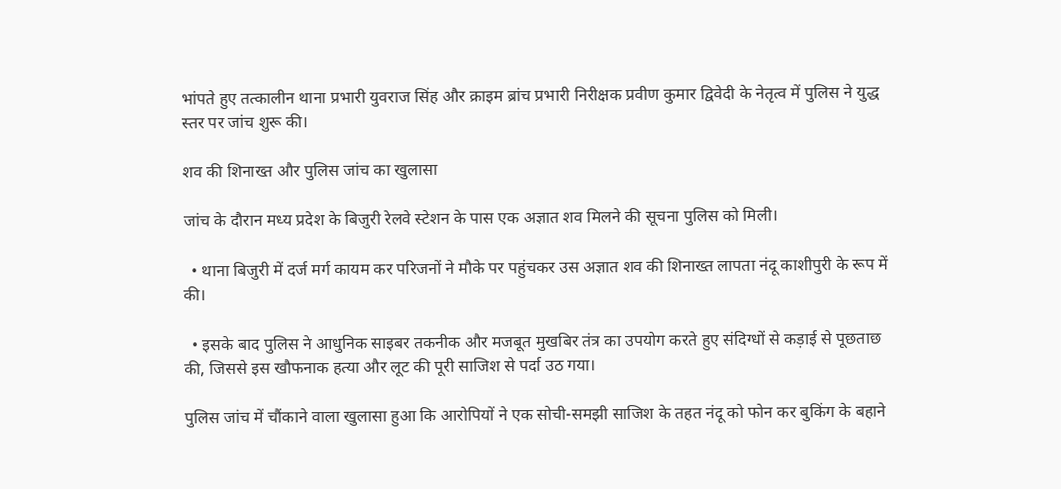भांपते हुए तत्कालीन थाना प्रभारी युवराज सिंह और क्राइम ब्रांच प्रभारी निरीक्षक प्रवीण कुमार द्विवेदी के नेतृत्व में पुलिस ने युद्ध स्तर पर जांच शुरू की।

शव की शिनाख्त और पुलिस जांच का खुलासा

जांच के दौरान मध्य प्रदेश के बिजुरी रेलवे स्टेशन के पास एक अज्ञात शव मिलने की सूचना पुलिस को मिली।

  • थाना बिजुरी में दर्ज मर्ग कायम कर परिजनों ने मौके पर पहुंचकर उस अज्ञात शव की शिनाख्त लापता नंदू काशीपुरी के रूप में की।

  • इसके बाद पुलिस ने आधुनिक साइबर तकनीक और मजबूत मुखबिर तंत्र का उपयोग करते हुए संदिग्धों से कड़ाई से पूछताछ की, जिससे इस खौफनाक हत्या और लूट की पूरी साजिश से पर्दा उठ गया।

पुलिस जांच में चौंकाने वाला खुलासा हुआ कि आरोपियों ने एक सोची-समझी साजिश के तहत नंदू को फोन कर बुकिंग के बहाने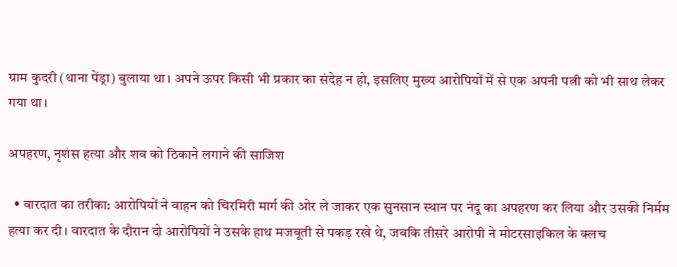ग्राम कुदरी (थाना पेंड्रा) बुलाया था। अपने ऊपर किसी भी प्रकार का संदेह न हो, इसलिए मुख्य आरोपियों में से एक अपनी पत्नी को भी साथ लेकर गया था।

अपहरण, नृशंस हत्या और शव को ठिकाने लगाने की साजिश

  • वारदात का तरीका: आरोपियों ने वाहन को चिरमिरी मार्ग की ओर ले जाकर एक सुनसान स्थान पर नंदू का अपहरण कर लिया और उसकी निर्मम हत्या कर दी। वारदात के दौरान दो आरोपियों ने उसके हाथ मजबूती से पकड़ रखे थे, जबकि तीसरे आरोपी ने मोटरसाइकिल के क्लच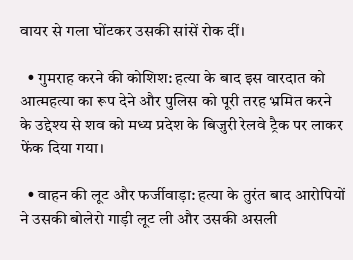वायर से गला घोंटकर उसकी सांसें रोक दीं।

  • गुमराह करने की कोशिश: हत्या के बाद इस वारदात को आत्महत्या का रूप देने और पुलिस को पूरी तरह भ्रमित करने के उद्देश्य से शव को मध्य प्रदेश के बिजुरी रेलवे ट्रैक पर लाकर फेंक दिया गया।

  • वाहन की लूट और फर्जीवाड़ा: हत्या के तुरंत बाद आरोपियों ने उसकी बोलेरो गाड़ी लूट ली और उसकी असली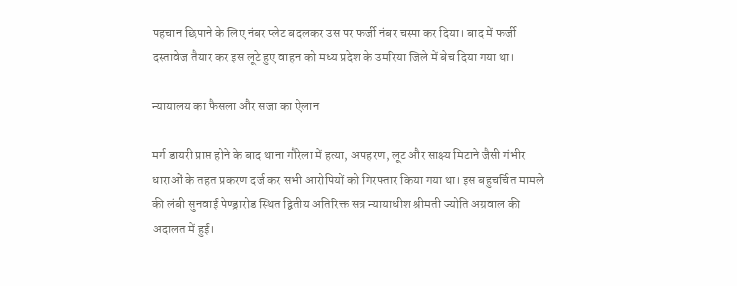पहचान छिपाने के लिए नंबर प्लेट बदलकर उस पर फर्जी नंबर चस्पा कर दिया। बाद में फर्जी दस्तावेज तैयार कर इस लूटे हुए वाहन को मध्य प्रदेश के उमरिया जिले में बेच दिया गया था।

न्यायालय का फैसला और सजा का ऐलान

मर्ग डायरी प्राप्त होने के बाद थाना गौरेला में हत्या, अपहरण, लूट और साक्ष्य मिटाने जैसी गंभीर धाराओं के तहत प्रकरण दर्ज कर सभी आरोपियों को गिरफ्तार किया गया था। इस बहुचर्चित मामले की लंबी सुनवाई पेण्ड्रारोड स्थित द्वितीय अतिरिक्त सत्र न्यायाधीश श्रीमती ज्योति अग्रवाल की अदालत में हुई।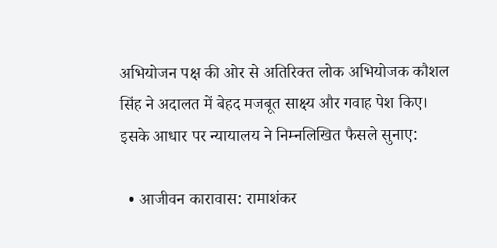अभियोजन पक्ष की ओर से अतिरिक्त लोक अभियोजक कौशल सिंह ने अदालत में बेहद मजबूत साक्ष्य और गवाह पेश किए। इसके आधार पर न्यायालय ने निम्नलिखित फैसले सुनाए:

  • आजीवन कारावास: रामाशंकर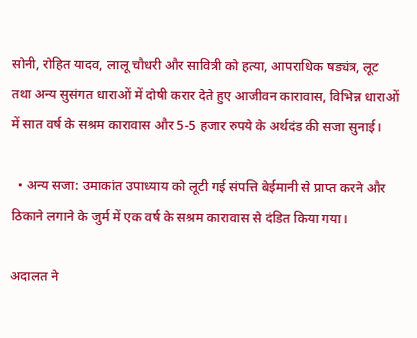सोनी, रोहित यादव, लालू चौधरी और सावित्री को हत्या, आपराधिक षड्यंत्र, लूट तथा अन्य सुसंगत धाराओं में दोषी करार देते हुए आजीवन कारावास, विभिन्न धाराओं में सात वर्ष के सश्रम कारावास और 5-5 हजार रुपये के अर्थदंड की सजा सुनाई।

  • अन्य सजा: उमाकांत उपाध्याय को लूटी गई संपत्ति बेईमानी से प्राप्त करने और ठिकाने लगाने के जुर्म में एक वर्ष के सश्रम कारावास से दंडित किया गया।

अदालत ने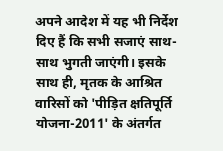अपने आदेश में यह भी निर्देश दिए हैं कि सभी सजाएं साथ-साथ भुगती जाएंगी। इसके साथ ही, मृतक के आश्रित वारिसों को 'पीड़ित क्षतिपूर्ति योजना-2011' के अंतर्गत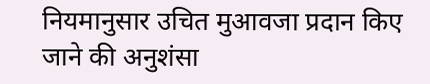नियमानुसार उचित मुआवजा प्रदान किए जाने की अनुशंसा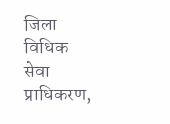जिला विधिक सेवा प्राधिकरण,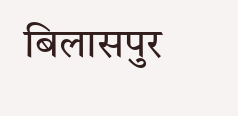बिलासपुर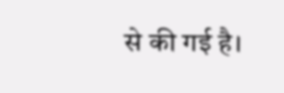से की गई है।